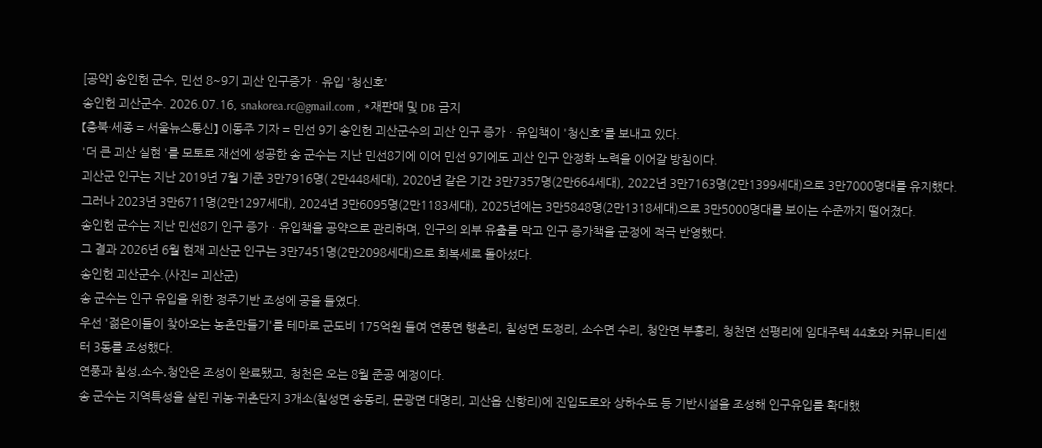[공약] 송인헌 군수, 민선 8~9기 괴산 인구증가ㆍ유입 '청신호'
송인헌 괴산군수. 2026.07.16, snakorea.rc@gmail.com , *재판매 및 DB 금지
【충북·세종 = 서울뉴스통신】 이동주 기자 = 민선 9기 송인헌 괴산군수의 괴산 인구 증가ㆍ유입책이 '청신호'를 보내고 있다.
'더 큰 괴산 실현 '를 모토로 재선에 성공한 송 군수는 지난 민선8기에 이어 민선 9기에도 괴산 인구 안정화 노력을 이어갈 방침이다.
괴산군 인구는 지난 2019년 7월 기준 3만7916명( 2만448세대), 2020년 같은 기간 3만7357명(2만664세대), 2022년 3만7163명(2만1399세대)으로 3만7000명대를 유지했다.
그러나 2023년 3만6711명(2만1297세대), 2024년 3만6095명(2만1183세대), 2025년에는 3만5848명(2만1318세대)으로 3만5000명대를 보이는 수준까지 떨어졌다.
송인헌 군수는 지난 민선8기 인구 증가ㆍ유입책을 공약으로 관리하며, 인구의 외부 유출를 막고 인구 증가책을 군정에 적극 반영했다.
그 결과 2026년 6월 현재 괴산군 인구는 3만7451명(2만2098세대)으로 회복세로 돌아섰다.
송인헌 괴산군수.(사진= 괴산군)
송 군수는 인구 유입을 위한 정주기반 조성에 공을 들였다.
우선 '젊은이들이 찾아오는 농촌만들기'를 테마로 군도비 175억원 들여 연풍면 행촌리, 칠성면 도정리, 소수면 수리, 청안면 부흥리, 청천면 선평리에 임대주택 44호와 커뮤니티센터 3동를 조성했다.
연풍과 칠성․소수․청안은 조성이 완료됐고, 청천은 오는 8월 준공 예정이다.
송 군수는 지역특성을 살린 귀농·귀촌단지 3개소(칠성면 송동리, 문광면 대명리, 괴산읍 신항리)에 진입도로와 상하수도 등 기반시설을 조성해 인구유입를 확대했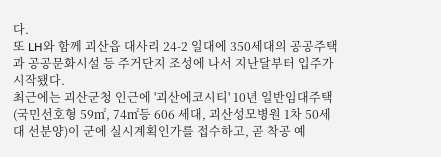다.
또 LH와 함께 괴산읍 대사리 24-2 일대에 350세대의 공공주택과 공공문화시설 등 주거단지 조성에 나서 지난달부터 입주가 시작됐다.
최근에는 괴산군청 인근에 '괴산에코시티' 10년 일반임대주택(국민선호형 59㎡, 74㎡등 606 세대, 괴산성모병원 1차 50세대 선분양)이 군에 실시계획인가를 접수하고, 곧 착공 예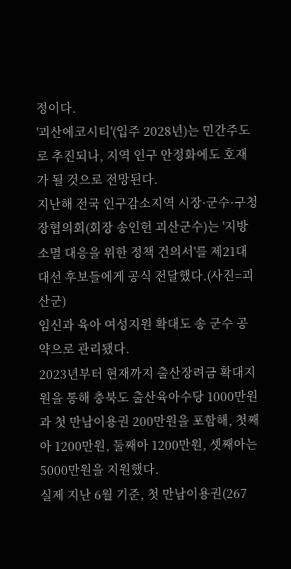정이다.
'괴산에코시티'(입주 2028년)는 민간주도로 추진되나, 지역 인구 안정화에도 호재가 될 것으로 전망된다.
지난해 전국 인구감소지역 시장·군수·구청장협의회(회장 송인헌 괴산군수)는 '지방소멸 대응을 위한 정책 건의서'를 제21대 대선 후보들에게 공식 전달했다.(사진=괴산군)
임신과 육아 여성지원 확대도 송 군수 공약으로 관리됐다.
2023년부터 현재까지 출산장려금 확대지원을 통해 충북도 출산육아수당 1000만원과 첫 만남이용권 200만원을 포함해, 첫째아 1200만원, 둘째아 1200만원, 셋째아는 5000만원을 지원했다.
실제 지난 6월 기준, 첫 만남이용권(267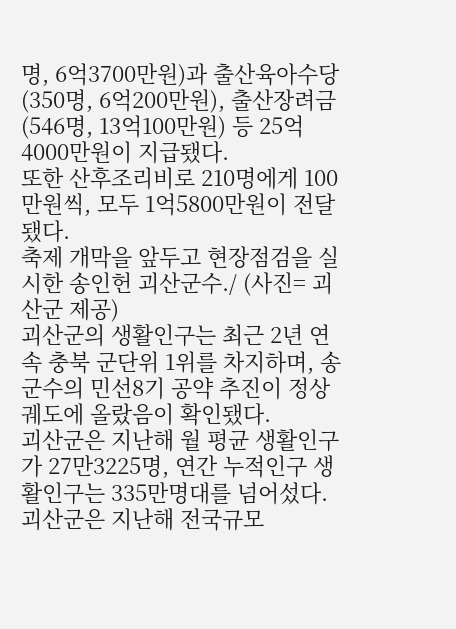명, 6억3700만원)과 출산육아수당(350명, 6억200만원), 출산장려금(546명, 13억100만원) 등 25억4000만원이 지급됐다.
또한 산후조리비로 210명에게 100만원씩, 모두 1억5800만원이 전달됐다.
축제 개막을 앞두고 현장점검을 실시한 송인헌 괴산군수./ (사진= 괴산군 제공)
괴산군의 생활인구는 최근 2년 연속 충북 군단위 1위를 차지하며, 송 군수의 민선8기 공약 추진이 정상궤도에 올랐음이 확인됐다.
괴산군은 지난해 월 평균 생활인구가 27만3225명, 연간 누적인구 생활인구는 335만명대를 넘어섰다.
괴산군은 지난해 전국규모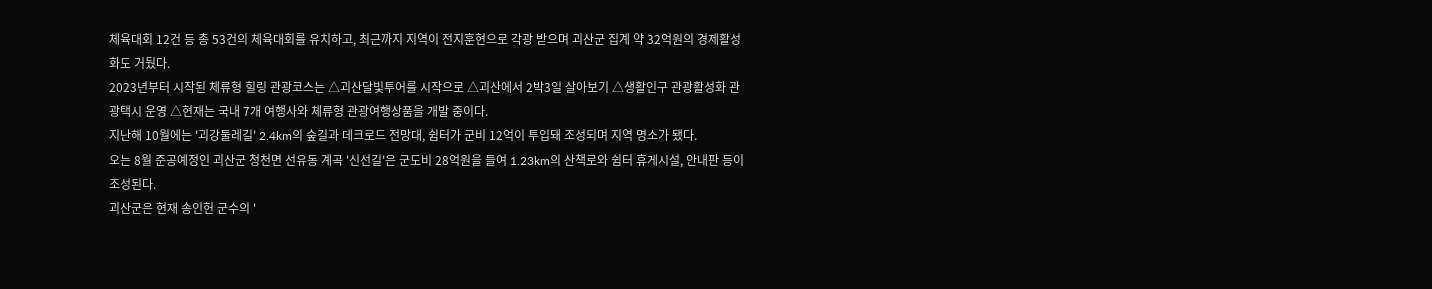체육대회 12건 등 총 53건의 체육대회를 유치하고, 최근까지 지역이 전지훈현으로 각광 받으며 괴산군 집계 약 32억원의 경제활성화도 거뒀다.
2023년부터 시작된 체류형 힐링 관광코스는 △괴산달빛투어를 시작으로 △괴산에서 2박3일 살아보기 △생활인구 관광활성화 관광택시 운영 △현재는 국내 7개 여행사와 체류형 관광여행상품을 개발 중이다.
지난해 10월에는 '괴강둘레길' 2.4km의 숲길과 데크로드 전망대, 쉼터가 군비 12억이 투입돼 조성되며 지역 명소가 됐다.
오는 8월 준공예정인 괴산군 청천면 선유동 계곡 '신선길'은 군도비 28억원을 들여 1.23km의 산책로와 쉼터 휴게시설, 안내판 등이 조성된다.
괴산군은 현재 송인헌 군수의 '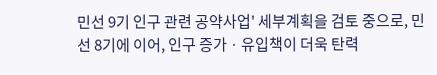민선 9기 인구 관련 공약사업' 세부계획을 검토 중으로, 민선 8기에 이어, 인구 증가ㆍ유입책이 더욱 탄력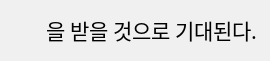을 받을 것으로 기대된다.